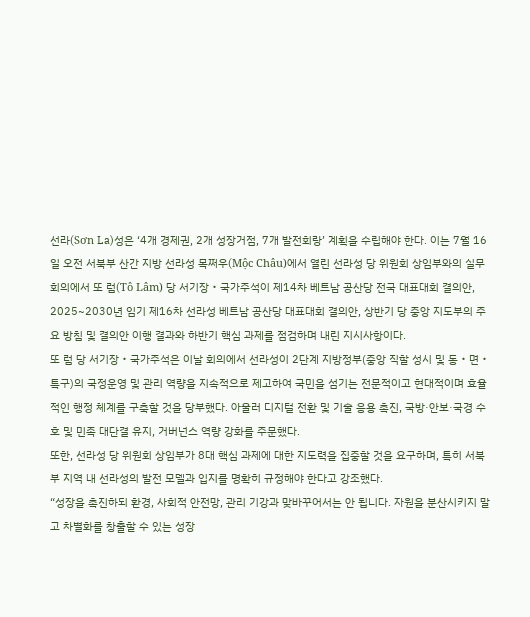선라(Sơn La)성은 ‘4개 경제권, 2개 성장거점, 7개 발전회랑’ 계획을 수립해야 한다. 이는 7월 16일 오전 서북부 산간 지방 선라성 목쩌우(Mộc Châu)에서 열린 선라성 당 위원회 상임부와의 실무 회의에서 또 럼(Tô Lâm) 당 서기장‧국가주석이 제14차 베트남 공산당 전국 대표대회 결의안, 2025~2030년 임기 제16차 선라성 베트남 공산당 대표대회 결의안, 상반기 당 중앙 지도부의 주요 방침 및 결의안 이행 결과와 하반기 핵심 과제를 점검하며 내린 지시사항이다.
또 럼 당 서기장‧국가주석은 이날 회의에서 선라성이 2단계 지방정부(중앙 직할 성시 및 동‧면‧특구)의 국정운영 및 관리 역량을 지속적으로 제고하여 국민을 섬기는 전문적이고 현대적이며 효율적인 행정 체계를 구축할 것을 당부했다. 아울러 디지털 전환 및 기술 응용 촉진, 국방·안보·국경 수호 및 민족 대단결 유지, 거버넌스 역량 강화를 주문했다.
또한, 선라성 당 위원회 상임부가 8대 핵심 과제에 대한 지도력을 집중할 것을 요구하며, 특히 서북부 지역 내 선라성의 발전 모델과 입지를 명확히 규정해야 한다고 강조했다.
“성장을 촉진하되 환경, 사회적 안전망, 관리 기강과 맞바꾸어서는 안 됩니다. 자원을 분산시키지 말고 차별화를 창출할 수 있는 성장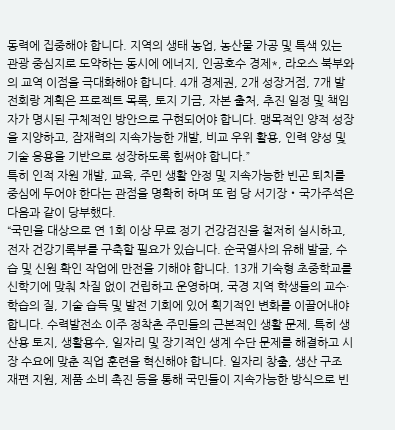동력에 집중해야 합니다. 지역의 생태 농업, 농산물 가공 및 특색 있는 관광 중심지로 도약하는 동시에 에너지, 인공호수 경제*, 라오스 북부와의 교역 이점을 극대화해야 합니다. 4개 경제권, 2개 성장거점, 7개 발전회랑 계획은 프로젝트 목록, 토지 기금, 자본 출처, 추진 일정 및 책임자가 명시된 구체적인 방안으로 구현되어야 합니다. 맹목적인 양적 성장을 지양하고, 잠재력의 지속가능한 개발, 비교 우위 활용, 인력 양성 및 기술 응용을 기반으로 성장하도록 힘써야 합니다.”
특히 인적 자원 개발, 교육, 주민 생활 안정 및 지속가능한 빈곤 퇴치를 중심에 두어야 한다는 관점을 명확히 하며 또 럼 당 서기장‧국가주석은 다음과 같이 당부했다.
“국민을 대상으로 연 1회 이상 무료 정기 건강검진을 철저히 실시하고, 전자 건강기록부를 구축할 필요가 있습니다. 순국열사의 유해 발굴, 수습 및 신원 확인 작업에 만전을 기해야 합니다. 13개 기숙형 초중학교를 신학기에 맞춰 차질 없이 건립하고 운영하며, 국경 지역 학생들의 교수·학습의 질, 기술 습득 및 발전 기회에 있어 획기적인 변화를 이끌어내야 합니다. 수력발전소 이주 정착촌 주민들의 근본적인 생활 문제, 특히 생산용 토지, 생활용수, 일자리 및 장기적인 생계 수단 문제를 해결하고 시장 수요에 맞춘 직업 훈련을 혁신해야 합니다. 일자리 창출, 생산 구조 재편 지원, 제품 소비 촉진 등을 통해 국민들이 지속가능한 방식으로 빈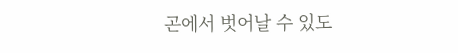곤에서 벗어날 수 있도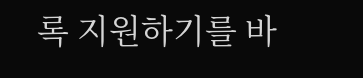록 지원하기를 바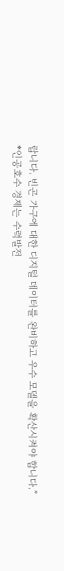랍니다. 빈곤 가구에 대한 디지털 데이터를 완비하고 우수 모델을 확산시켜야 합니다.”
*인공호수 경제는 수력발전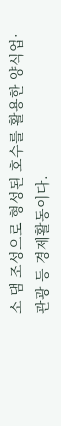소 댐 조성으로 형성된 호수를 활용한 양식업·관광 등 경제활동이다.